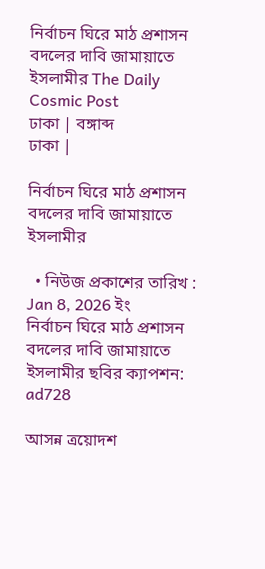নির্বাচন ঘিরে মাঠ প্রশাসন বদলের দাবি জামায়াতে ইসলামীর The Daily Cosmic Post
ঢাকা | বঙ্গাব্দ
ঢাকা |

নির্বাচন ঘিরে মাঠ প্রশাসন বদলের দাবি জামায়াতে ইসলামীর

  • নিউজ প্রকাশের তারিখ : Jan 8, 2026 ইং
নির্বাচন ঘিরে মাঠ প্রশাসন বদলের দাবি জামায়াতে ইসলামীর ছবির ক্যাপশন:
ad728

আসন্ন ত্রয়োদশ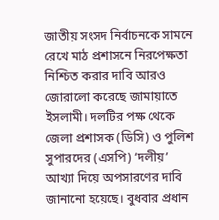জাতীয় সংসদ নির্বাচনকে সামনে রেখে মাঠ প্রশাসনে নিরপেক্ষতা নিশ্চিত করার দাবি আরও জোরালো করেছে জামায়াতে ইসলামী। দলটির পক্ষ থেকে জেলা প্রশাসক (ডিসি) ও পুলিশ সুপারদের (এসপি) ‘দলীয়’ আখ্যা দিয়ে অপসারণের দাবি জানানো হয়েছে। বুধবার প্রধান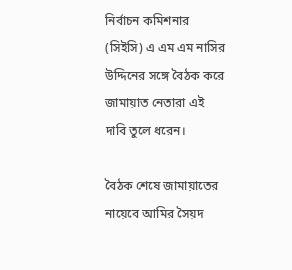নির্বাচন কমিশনার (সিইসি) এ এম এম নাসির উদ্দিনের সঙ্গে বৈঠক করে জামায়াত নেতারা এই দাবি তুলে ধরেন।

বৈঠক শেষে জামায়াতের নায়েবে আমির সৈয়দ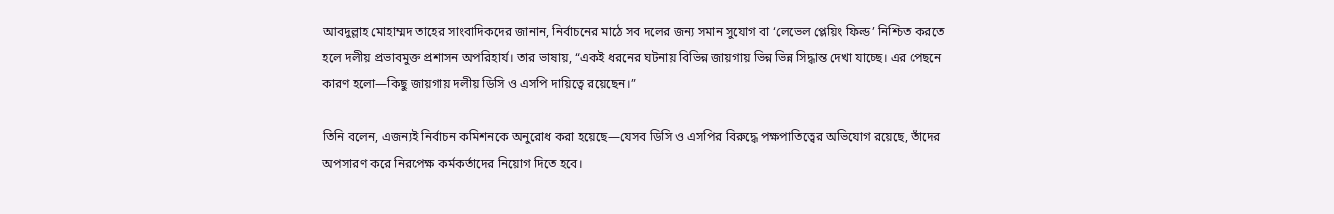আবদুল্লাহ মোহাম্মদ তাহের সাংবাদিকদের জানান, নির্বাচনের মাঠে সব দলের জন্য সমান সুযোগ বা ‘লেভেল প্লেয়িং ফিল্ড’ নিশ্চিত করতে হলে দলীয় প্রভাবমুক্ত প্রশাসন অপরিহার্য। তার ভাষায়, “একই ধরনের ঘটনায় বিভিন্ন জায়গায় ভিন্ন ভিন্ন সিদ্ধান্ত দেখা যাচ্ছে। এর পেছনে কারণ হলো—কিছু জায়গায় দলীয় ডিসি ও এসপি দায়িত্বে রয়েছেন।”

তিনি বলেন, এজন্যই নির্বাচন কমিশনকে অনুরোধ করা হয়েছে—যেসব ডিসি ও এসপির বিরুদ্ধে পক্ষপাতিত্বের অভিযোগ রয়েছে, তাঁদের অপসারণ করে নিরপেক্ষ কর্মকর্তাদের নিয়োগ দিতে হবে।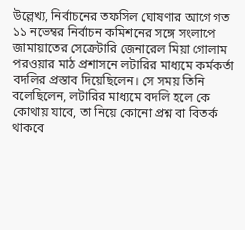উল্লেখ্য, নির্বাচনের তফসিল ঘোষণার আগে গত ১১ নভেম্বর নির্বাচন কমিশনের সঙ্গে সংলাপে জামায়াতের সেক্রেটারি জেনারেল মিয়া গোলাম পরওয়ার মাঠ প্রশাসনে লটারির মাধ্যমে কর্মকর্তা বদলির প্রস্তাব দিয়েছিলেন। সে সময় তিনি বলেছিলেন, লটারির মাধ্যমে বদলি হলে কে কোথায় যাবে, তা নিয়ে কোনো প্রশ্ন বা বিতর্ক থাকবে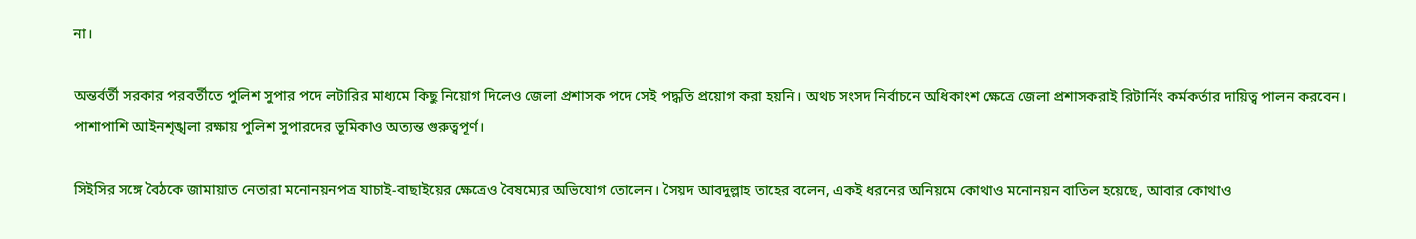না।

অন্তর্বর্তী সরকার পরবর্তীতে পুলিশ সুপার পদে লটারির মাধ্যমে কিছু নিয়োগ দিলেও জেলা প্রশাসক পদে সেই পদ্ধতি প্রয়োগ করা হয়নি। অথচ সংসদ নির্বাচনে অধিকাংশ ক্ষেত্রে জেলা প্রশাসকরাই রিটার্নিং কর্মকর্তার দায়িত্ব পালন করবেন। পাশাপাশি আইনশৃঙ্খলা রক্ষায় পুলিশ সুপারদের ভূমিকাও অত্যন্ত গুরুত্বপূর্ণ।

সিইসির সঙ্গে বৈঠকে জামায়াত নেতারা মনোনয়নপত্র যাচাই-বাছাইয়ের ক্ষেত্রেও বৈষম্যের অভিযোগ তোলেন। সৈয়দ আবদুল্লাহ তাহের বলেন, একই ধরনের অনিয়মে কোথাও মনোনয়ন বাতিল হয়েছে, আবার কোথাও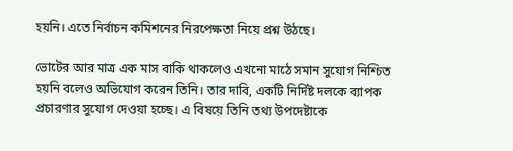হয়নি। এতে নির্বাচন কমিশনের নিরপেক্ষতা নিয়ে প্রশ্ন উঠছে।

ভোটের আর মাত্র এক মাস বাকি থাকলেও এখনো মাঠে সমান সুযোগ নিশ্চিত হয়নি বলেও অভিযোগ করেন তিনি। তার দাবি, একটি নির্দিষ্ট দলকে ব্যাপক প্রচারণার সুযোগ দেওয়া হচ্ছে। এ বিষয়ে তিনি তথ্য উপদেষ্টাকে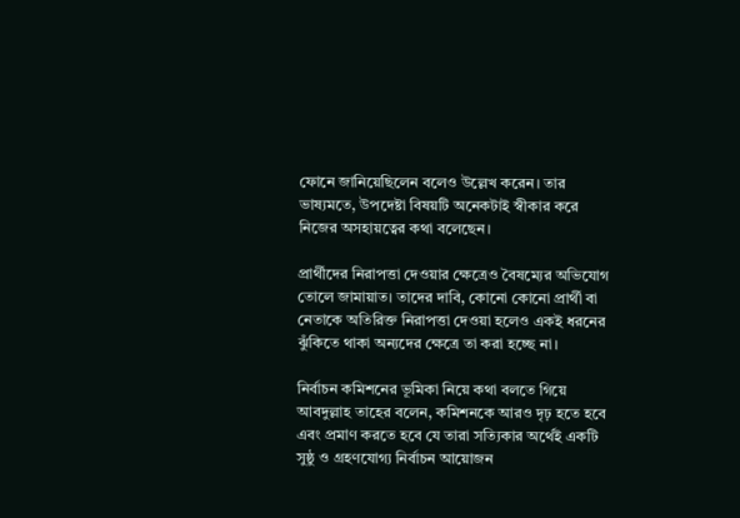ফোনে জানিয়েছিলেন বলেও উল্লেখ করেন। তার ভাষ্যমতে, উপদেষ্টা বিষয়টি অনেকটাই স্বীকার করে নিজের অসহায়ত্বের কথা বলেছেন।

প্রার্থীদের নিরাপত্তা দেওয়ার ক্ষেত্রেও বৈষম্যের অভিযোগ তোলে জামায়াত। তাদের দাবি, কোনো কোনো প্রার্থী বা নেতাকে অতিরিক্ত নিরাপত্তা দেওয়া হলেও একই ধরনের ঝুঁকিতে থাকা অন্যদের ক্ষেত্রে তা করা হচ্ছে না।

নির্বাচন কমিশনের ভূমিকা নিয়ে কথা বলতে গিয়ে আবদুল্লাহ তাহের বলেন, কমিশনকে আরও দৃঢ় হতে হবে এবং প্রমাণ করতে হবে যে তারা সত্যিকার অর্থেই একটি সুষ্ঠু ও গ্রহণযোগ্য নির্বাচন আয়োজন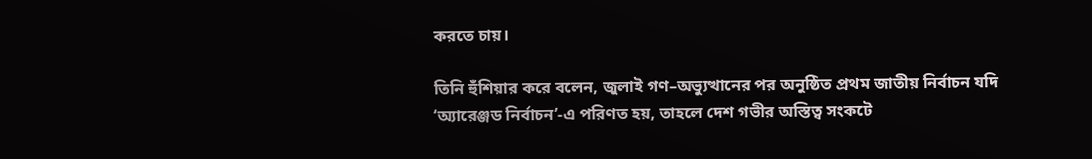করতে চায়।

তিনি হুঁশিয়ার করে বলেন, জুলাই গণ–অভ্যুত্থানের পর অনুষ্ঠিত প্রথম জাতীয় নির্বাচন যদি ‘অ্যারেঞ্জড নির্বাচন’-এ পরিণত হয়, তাহলে দেশ গভীর অস্তিত্ব সংকটে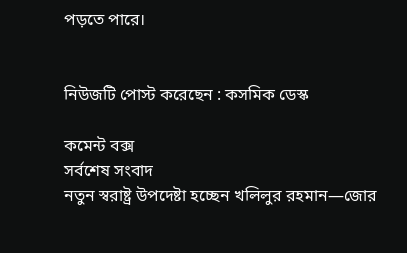পড়তে পারে।


নিউজটি পোস্ট করেছেন : কসমিক ডেস্ক

কমেন্ট বক্স
সর্বশেষ সংবাদ
নতুন স্বরাষ্ট্র উপদেষ্টা হচ্ছেন খলিলুর রহমান—জোর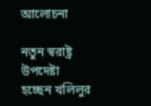আলোচনা

নতুন স্বরাষ্ট্র উপদেষ্টা হচ্ছেন খলিলুর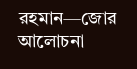রহমান—জোর আলোচনা